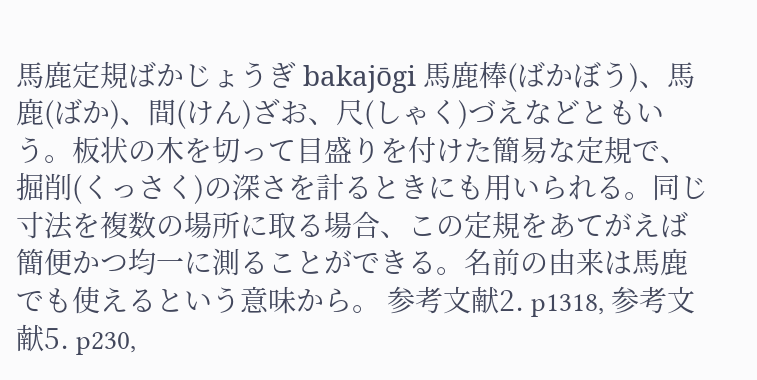馬鹿定規ばかじょうぎ bakajōgi 馬鹿棒(ばかぼう)、馬鹿(ばか)、間(けん)ざお、尺(しゃく)づえなどともいう。板状の木を切って目盛りを付けた簡易な定規で、掘削(くっさく)の深さを計るときにも用いられる。同じ寸法を複数の場所に取る場合、この定規をあてがえば簡便かつ均一に測ることができる。名前の由来は馬鹿でも使えるという意味から。 参考文献2. p1318, 参考文献5. p230,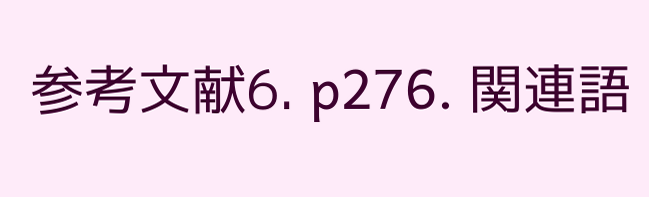参考文献6. p276. 関連語